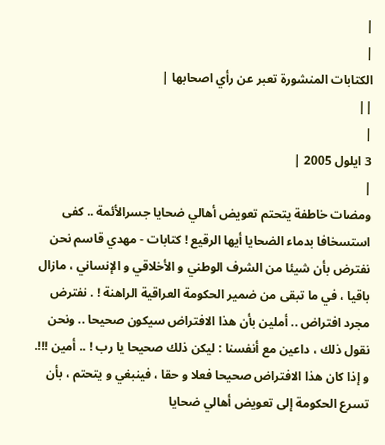|
|
الكتابات المنشورة تعبر عن رأي اصحابها |
||
|
3 ايلول 2005 |
|
ومضات خاطفة يتحتم تعويض أهالي ضحايا جسرالأئمة .. كفى استسخافا بدماء الضحايا أيها الرقيع ! كتابات - مهدي قاسم نحن نفترض بأن شيئا من الشرف الوطني و الأخلاقي و الإنساني ، مازال باقيا ، في ما تبقى من ضمير الحكومة العراقية الراهنة ! . نفترض مجرد افتراض .. أملين بأن هذا الافتراض سيكون صحيحا .. ونحن نقول ذلك ، داعين مع أنفسنا : ليكن ذلك صحيحا يا رب ! .. أمين !!!. و إذا كان هذا الافتراض صحيحا فعلا و حقا ، فينبغي و يتحتم ، بأن تسرع الحكومة إلى تعويض أهالي ضحايا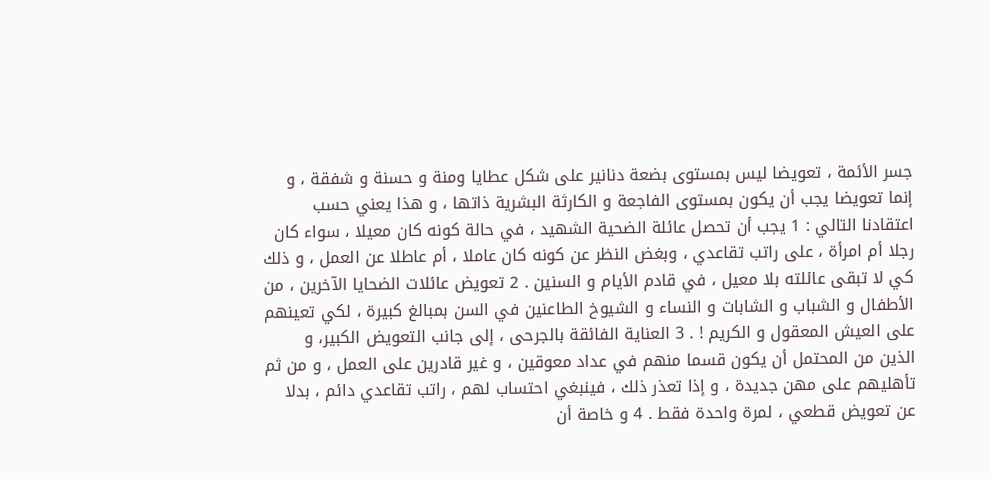جسر الأئمة ، تعويضا ليس بمستوى بضعة دنانير على شكل عطايا ومنة و حسنة و شفقة ، و إنما تعويضا يجب أن يكون بمستوى الفاجعة و الكارثة البشرية ذاتها ، و هذا يعني حسب اعتقادنا التالي : 1 يجب أن تحصل عائلة الضحية الشهيد ، في حالة كونه كان معيلا ، سواء كان رجلا أم امرأة ، على راتب تقاعدي ، وبغض النظر عن كونه كان عاملا ، أم عاطلا عن العمل ، و ذلك كي لا تبقى عائلته بلا معيل ، في قادم الأيام و السنين . 2 تعويض عائلات الضحايا الآخرين ، من الأطفال و الشباب و الشابات و النساء و الشيوخ الطاعنين في السن بمبالغ كبيرة ، لكي تعينهم على العيش المعقول و الكريم ! . 3 العناية الفائقة بالجرحى ، إلى جانب التعويض الكبير، و الذين من المحتمل أن يكون قسما منهم في عداد معوقين ، و غير قادرين على العمل ، و من ثم تأهليهم على مهن جديدة ، و إذا تعذر ذلك ، فينبغي احتساب لهم ، راتب تقاعدي دائم ، بدلا عن تعويض قطعي ، لمرة واحدة فقط . 4 و خاصة أن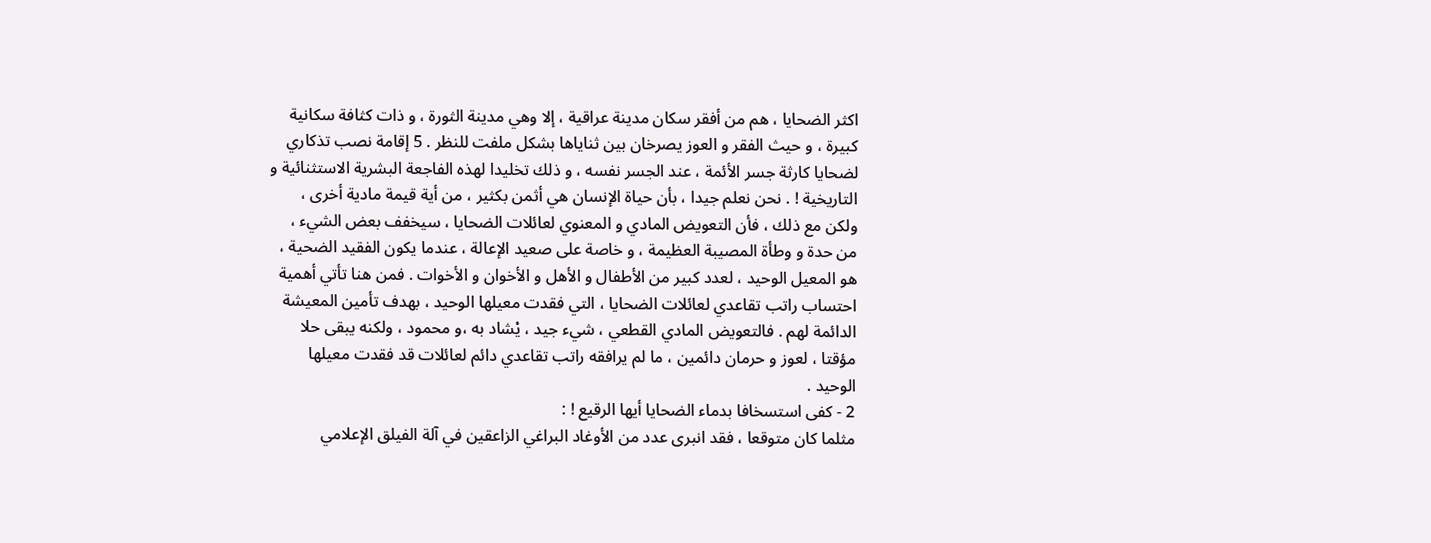اكثر الضحايا ، هم من أفقر سكان مدينة عراقية ، إلا وهي مدينة الثورة ، و ذات كثافة سكانية كبيرة ، و حيث الفقر و العوز يصرخان بين ثناياها بشكل ملفت للنظر . 5 إقامة نصب تذكاري لضحايا كارثة جسر الأئمة ، عند الجسر نفسه ، و ذلك تخليدا لهذه الفاجعة البشرية الاستثنائية و التاريخية ! . نحن نعلم جيدا ، بأن حياة الإنسان هي أثمن بكثير ، من أية قيمة مادية أخرى ، ولكن مع ذلك ، فأن التعويض المادي و المعنوي لعائلات الضحايا ، سيخفف بعض الشيء ، من حدة و وطأة المصيبة العظيمة ، و خاصة على صعيد الإعالة ، عندما يكون الفقيد الضحية ، هو المعيل الوحيد ، لعدد كبير من الأطفال و الأهل و الأخوان و الأخوات . فمن هنا تأتي أهمية احتساب راتب تقاعدي لعائلات الضحايا ، التي فقدت معيلها الوحيد ، بهدف تأمين المعيشة الدائمة لهم . فالتعويض المادي القطعي ، شيء جيد ، يْشاد به ،و محمود ، ولكنه يبقى حلا مؤقتا ، لعوز و حرمان دائمين ، ما لم يرافقه راتب تقاعدي دائم لعائلات قد فقدت معيلها الوحيد .
2 - كفى استسخافا بدماء الضحايا أيها الرقيع ! :
مثلما كان متوقعا ، فقد انبرى عدد من الأوغاد البراغي الزاعقين في آلة الفيلق الإعلامي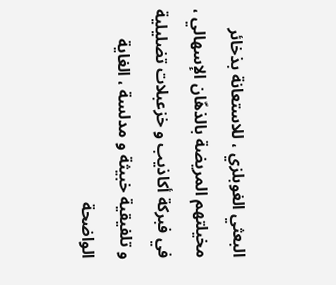البعثي الغوبلزي ، للاستعانة بذخائر مخيلتهم المريضة بالذهّان الإسهالي ، في فبركة أكاذيب و خزعبلات تضليلية و تلفيقية خبيثة و مدلسة ، الغاية الواضحة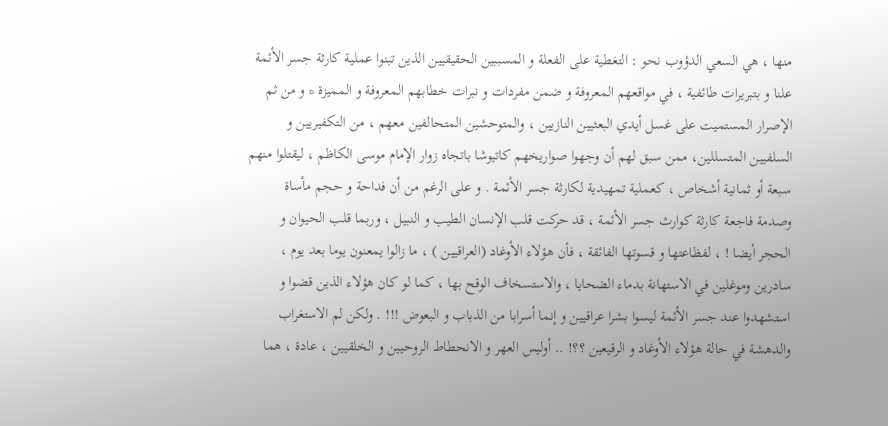منها ، هي السعي الدؤوب نحو : التغطية على الفعلة و المسببين الحقيقيين الذين تبنوا عملية كارثة جسر الأئمة علنا و بتبريرات طائفية ، في مواقعهم المعروفة و ضمن مفردات و نبرات خطابهم المعروفة و المميزة * و من ثم الإصرار المستميت على غسل أيدي البعثيين النازيين ، والمتوحشين المتحالفين معهم ، من التكفيريين و السلفيين المتسللين، ممن سبق لهم أن وجهوا صواريخهم كاتيوشا باتجاه زوار الإمام موسى الكاظم ، ليقتلوا منهم سبعة أو ثمانية أشخاص ، كعملية تمهيدية لكارثة جسر الأئمة . و على الرغم من أن فداحة و حجم مأساة وصدمة فاجعة كارثة كوارث جسر الأئمة ، قد حركت قلب الإنسان الطيب و النبيل ، وربما قلب الحيوان و الحجر أيضا ! ، لفظاعتها و قسوتها الفائقة ، فأن هؤلاء الأوغاد (العراقيين ) ، ما زالوا يمعنون يوما بعد يوم ، سادرين وموغلين في الاستهانة بدماء الضحايا ، والاستسخاف الوقح بها ، كما لو كان هؤلاء الذين قضوا و استشهدوا عند جسر الأئمة ليسوا بشرا عراقيين و إنما أسرابا من الذباب و البعوض !!! . ولكن لم الاستغراب والدهشة في حالة هؤلاء الأوغاد و الرقيعين ؟؟! .. أوليس العهر و الانحطاط الروحيين و الخلقيين ، عادة ، هما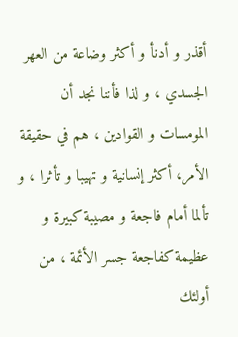أقذر و أدنأ و أكثر وضاعة من العهر الجسدي ، و لذا فأننا نجد أن المومسات و القوادين ، هم في حقيقة الأمر، أكثر إنسانية و تهيبا و تأثرا ، و تألما أمام فاجعة و مصيبة كبيرة و عظيمة كفاجعة جسر الأئمة ، من أولئك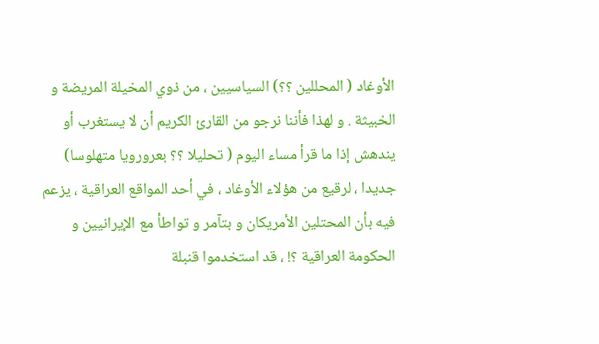الأوغاد ( المحللين ؟؟) السياسيين ، من ذوي المخيلة المريضة و الخبيثة . و لهذا فأننا نرجو من القارئ الكريم أن لا يستغرب أو يندهش إذا ما قرأ مساء اليوم ( تحليلا ؟؟ بعرورويا متهلوسا) جديدا ، لرقيع من هؤلاء الأوغاد ، في أحد المواقع العراقية ، يزعم فيه بأن المحتلين الأمريكان و بتآمر و تواطأ مع الإيرانيين و الحكومة العراقية ؟! ، قد استخدموا قنبلة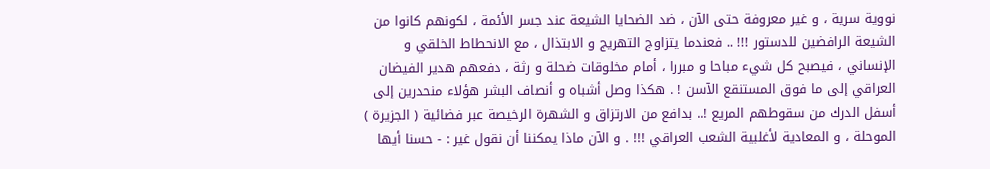نووية سرية ، و غير معروفة حتى الآن ، ضد الضحايا الشيعة عند جسر الأئمة ، لكونهم كانوا من الشيعة الرافضين للدستور !!! .. فعندما يتزاوج التهريج و الابتذال ، مع الانحطاط الخلقي و الإنساني ، فيصبح كل شيء مباحا و مبررا ، أمام مخلوقات ضحلة و رثة ، دفعهم هدير الفيضان العراقي إلى ما فوق المستنقع الآسن ! . هكذا وصل أشباه و أنصاف البشر هؤلاء منحدرين إلى أسفل الدرك من سقوطهم المريع !.. بدافع من الارتزاق و الشهرة الرخيصة عبر فضائية ( الجزيرة ) الموحلة ، و المعادية لأغلبية الشعب العراقي !!! . و الآن ماذا يمكننا أن نقول غير : - حسنا أيها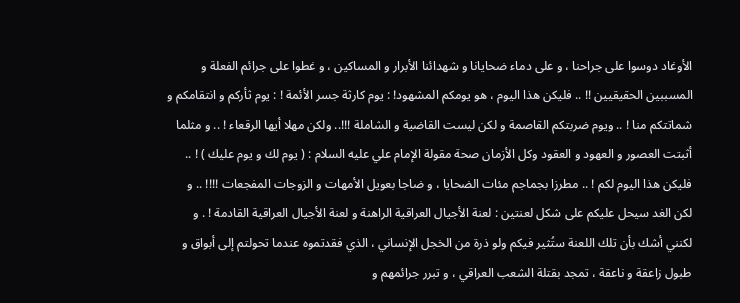الأوغاد دوسوا على جراحنا ، و على دماء ضحايانا و شهدائنا الأبرار و المساكين ، و غطوا على جرائم الفعلة و المسببين الحقيقيين !! .. فليكن هذا اليوم ، هو يومكم المشهود! : يوم كارثة جسر الأئمة ! : يوم ثأركم و انتقامكم و شماتتكم منا ! .. ويوم ضربتكم القاصمة و لكن ليست القاضية و الشاملة !!!.. ولكن مهلا أيها الرقعاء ! .. و مثلما أثبتت العصور و العهود و العقود وكل الأزمان صحة مقولة الإمام علي عليه السلام : ( يوم لك و يوم عليك ) ! .. فليكن هذا اليوم لكم ! .. مطرزا بجماجم مئات الضحايا ، و ضاجا بعويل الأمهات و الزوجات المفجعات !!!! .. و لكن الغد سيحل عليكم على شكل لعنتين : لعنة الأجيال العراقية الراهنة و لعنة الأجيال العراقية القادمة ! . و لكنني أشك بأن تلك اللعنة ستُثير فيكم ولو ذرة من الخجل الإنساني ، الذي فقدتموه عندما تحولتم إلى أبواق و طبول زاعقة و ناعقة ، تمجد بقتلة الشعب العراقي ، و تبرر جرائمهم و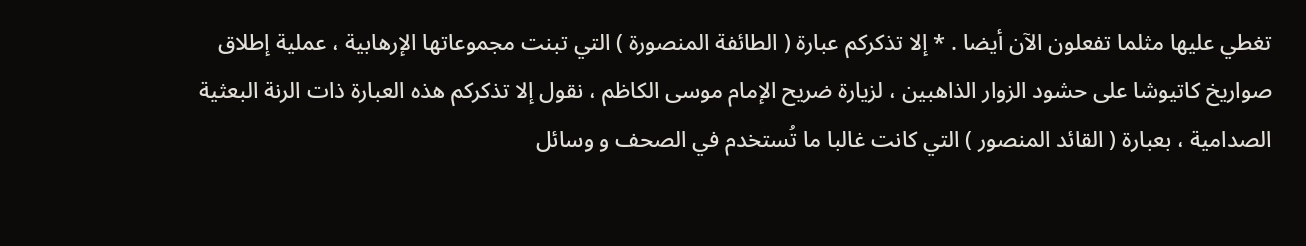تغطي عليها مثلما تفعلون الآن أيضا . * إلا تذكركم عبارة ( الطائفة المنصورة ) التي تبنت مجموعاتها الإرهابية ، عملية إطلاق صواريخ كاتيوشا على حشود الزوار الذاهبين ، لزيارة ضريح الإمام موسى الكاظم ، نقول إلا تذكركم هذه العبارة ذات الرنة البعثية الصدامية ، بعبارة ( القائد المنصور ) التي كانت غالبا ما تُستخدم في الصحف و وسائل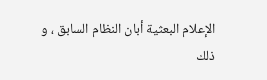الإعلام البعثية أبان النظام السابق ، و ذلك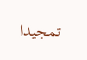تمجيدا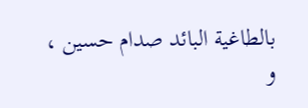بالطاغية البائد صدام حسين ، و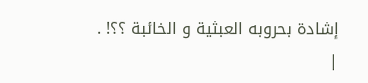إشادة بحروبه العبثية و الخائبة ؟؟! .
|